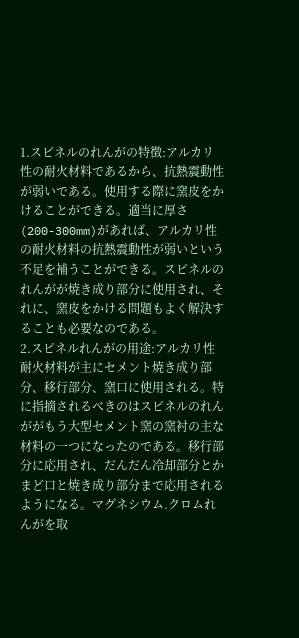1.スピネルのれんがの特徴:アルカリ性の耐火材料であるから、抗熱震動性が弱いである。使用する際に窯皮をかけることができる。適当に厚さ(200-300mm)があれば、アルカリ性の耐火材料の抗熱震動性が弱いという不足を補うことができる。スピネルのれんがが焼き成り部分に使用され、それに、窯皮をかける問題もよく解決することも必要なのである。
2.スピネルれんがの用途:アルカリ性耐火材料が主にセメント焼き成り部分、移行部分、窯口に使用される。特に指摘されるべきのはスピネルのれんががもう大型セメント窯の窯衬の主な材料の一つになったのである。移行部分に応用され、だんだん冷却部分とかまど口と焼き成り部分まで応用されるようになる。マグネシウム.クロムれんがを取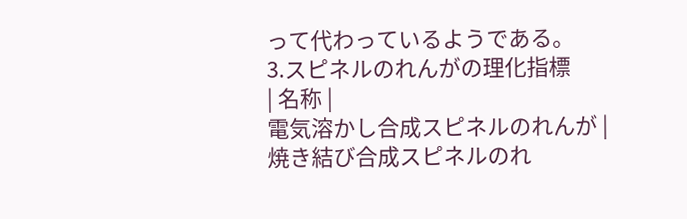って代わっているようである。
3.スピネルのれんがの理化指標
| 名称 |
電気溶かし合成スピネルのれんが |
焼き結び合成スピネルのれ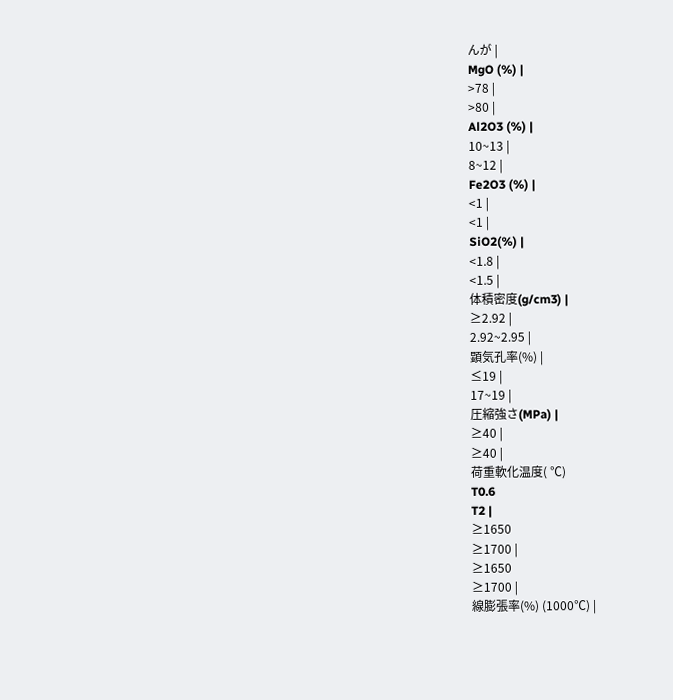んが |
MgO (%) |
>78 |
>80 |
Al2O3 (%) |
10~13 |
8~12 |
Fe2O3 (%) |
<1 |
<1 |
SiO2(%) |
<1.8 |
<1.5 |
体積密度(g/cm3) |
≥2.92 |
2.92~2.95 |
顕気孔率(%) |
≤19 |
17~19 |
圧縮強さ(MPa) |
≥40 |
≥40 |
荷重軟化温度( ℃)
T0.6
T2 |
≥1650
≥1700 |
≥1650
≥1700 |
線膨張率(%) (1000℃) |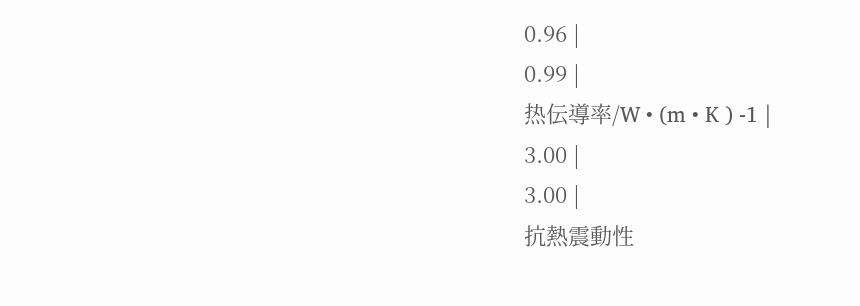0.96 |
0.99 |
热伝導率/W • (m • K ) -1 |
3.00 |
3.00 |
抗熱震動性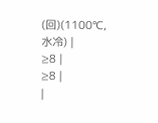(回)(1100℃,水冷) |
≥8 |
≥8 |
|